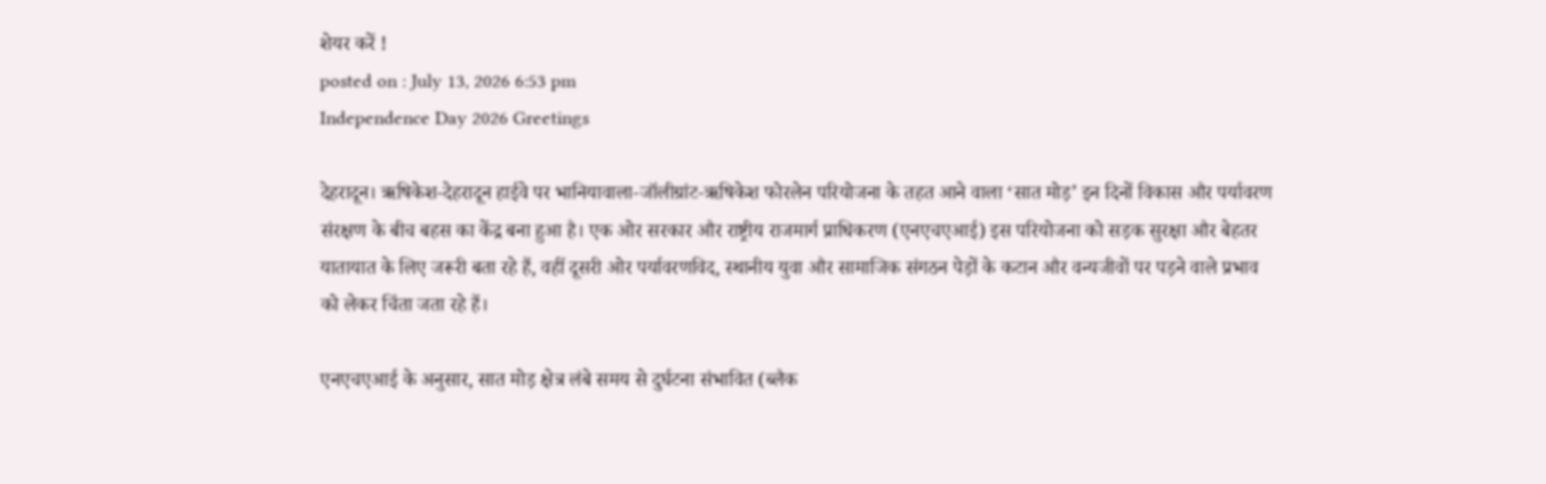शेयर करें !
posted on : July 13, 2026 6:53 pm
Independence Day 2026 Greetings

देहरादून। ऋषिकेश-देहरादून हाईवे पर भानियावाला-जॉलीग्रांट-ऋषिकेश फोरलेन परियोजना के तहत आने वाला ‘सात मोड़’ इन दिनों विकास और पर्यावरण संरक्षण के बीच बहस का केंद्र बना हुआ है। एक ओर सरकार और राष्ट्रीय राजमार्ग प्राधिकरण (एनएचएआई) इस परियोजना को सड़क सुरक्षा और बेहतर यातायात के लिए जरूरी बता रहे हैं, वहीं दूसरी ओर पर्यावरणविद, स्थानीय युवा और सामाजिक संगठन पेड़ों के कटान और वन्यजीवों पर पड़ने वाले प्रभाव को लेकर चिंता जता रहे हैं।

एनएचएआई के अनुसार, सात मोड़ क्षेत्र लंबे समय से दुर्घटना संभावित (ब्लैक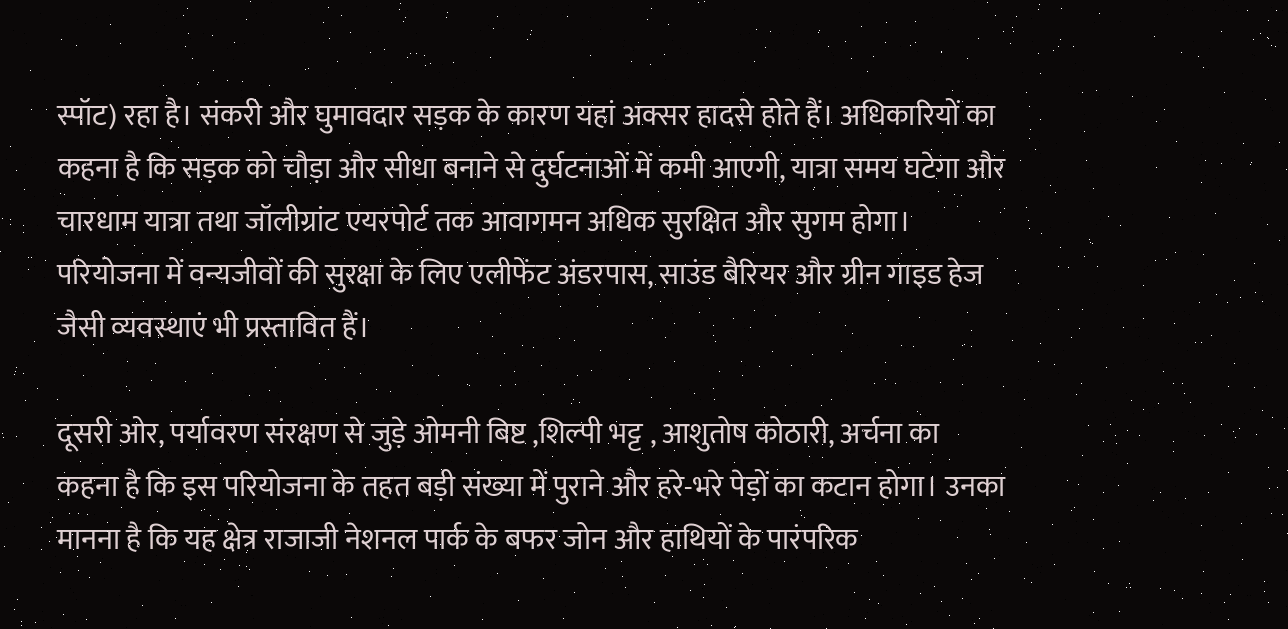स्पॉट) रहा है। संकरी और घुमावदार सड़क के कारण यहां अक्सर हादसे होते हैं। अधिकारियों का कहना है कि सड़क को चौड़ा और सीधा बनाने से दुर्घटनाओं में कमी आएगी, यात्रा समय घटेगा और चारधाम यात्रा तथा जॉलीग्रांट एयरपोर्ट तक आवागमन अधिक सुरक्षित और सुगम होगा। परियोजना में वन्यजीवों की सुरक्षा के लिए एलीफेंट अंडरपास, साउंड बैरियर और ग्रीन गाइड हेज जैसी व्यवस्थाएं भी प्रस्तावित हैं।

दूसरी ओर, पर्यावरण संरक्षण से जुड़े ओमनी बिष्ट ,शिल्पी भट्ट , आशुतोष कोठारी, अर्चना का कहना है कि इस परियोजना के तहत बड़ी संख्या में पुराने और हरे-भरे पेड़ों का कटान होगा। उनका मानना है कि यह क्षेत्र राजाजी नेशनल पार्क के बफर जोन और हाथियों के पारंपरिक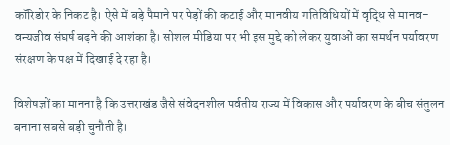कॉरिडोर के निकट है। ऐसे में बड़े पैमाने पर पेड़ों की कटाई और मानवीय गतिविधियों में वृद्धि से मानव-वन्यजीव संघर्ष बढ़ने की आशंका है। सोशल मीडिया पर भी इस मुद्दे को लेकर युवाओं का समर्थन पर्यावरण संरक्षण के पक्ष में दिखाई दे रहा है।

विशेषज्ञों का मानना है कि उत्तराखंड जैसे संवेदनशील पर्वतीय राज्य में विकास और पर्यावरण के बीच संतुलन बनाना सबसे बड़ी चुनौती है।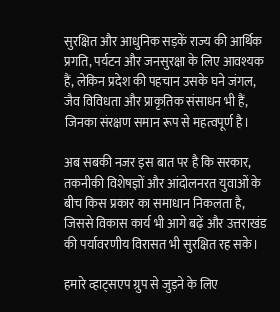सुरक्षित और आधुनिक सड़कें राज्य की आर्थिक प्रगति, पर्यटन और जनसुरक्षा के लिए आवश्यक हैं, लेकिन प्रदेश की पहचान उसके घने जंगल, जैव विविधता और प्राकृतिक संसाधन भी हैं, जिनका संरक्षण समान रूप से महत्वपूर्ण है।

अब सबकी नजर इस बात पर है कि सरकार, तकनीकी विशेषज्ञों और आंदोलनरत युवाओं के बीच किस प्रकार का समाधान निकलता है, जिससे विकास कार्य भी आगे बढ़ें और उत्तराखंड की पर्यावरणीय विरासत भी सुरक्षित रह सके।

हमारे व्हाट्सएप ग्रुप से जुड़ने के लिए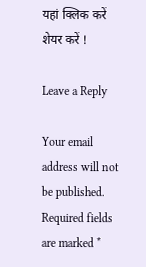यहां क्लिक करें
शेयर करें !

Leave a Reply

Your email address will not be published. Required fields are marked *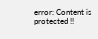error: Content is protected !!